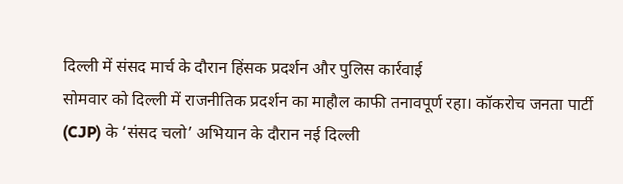दिल्ली में संसद मार्च के दौरान हिंसक प्रदर्शन और पुलिस कार्रवाई
सोमवार को दिल्ली में राजनीतिक प्रदर्शन का माहौल काफी तनावपूर्ण रहा। कॉकरोच जनता पार्टी (CJP) के ‘संसद चलो’ अभियान के दौरान नई दिल्ली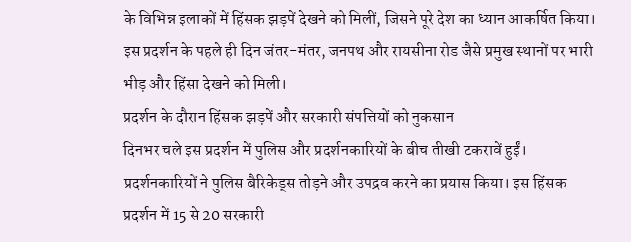के विभिन्न इलाकों में हिंसक झड़पें देखने को मिलीं, जिसने पूरे देश का ध्यान आकर्षित किया। इस प्रदर्शन के पहले ही दिन जंतर-मंतर, जनपथ और रायसीना रोड जैसे प्रमुख स्थानों पर भारी भीड़ और हिंसा देखने को मिली।
प्रदर्शन के दौरान हिंसक झड़पें और सरकारी संपत्तियों को नुकसान
दिनभर चले इस प्रदर्शन में पुलिस और प्रदर्शनकारियों के बीच तीखी टकरावें हुईं। प्रदर्शनकारियों ने पुलिस बैरिकेड्स तोड़ने और उपद्रव करने का प्रयास किया। इस हिंसक प्रदर्शन में 15 से 20 सरकारी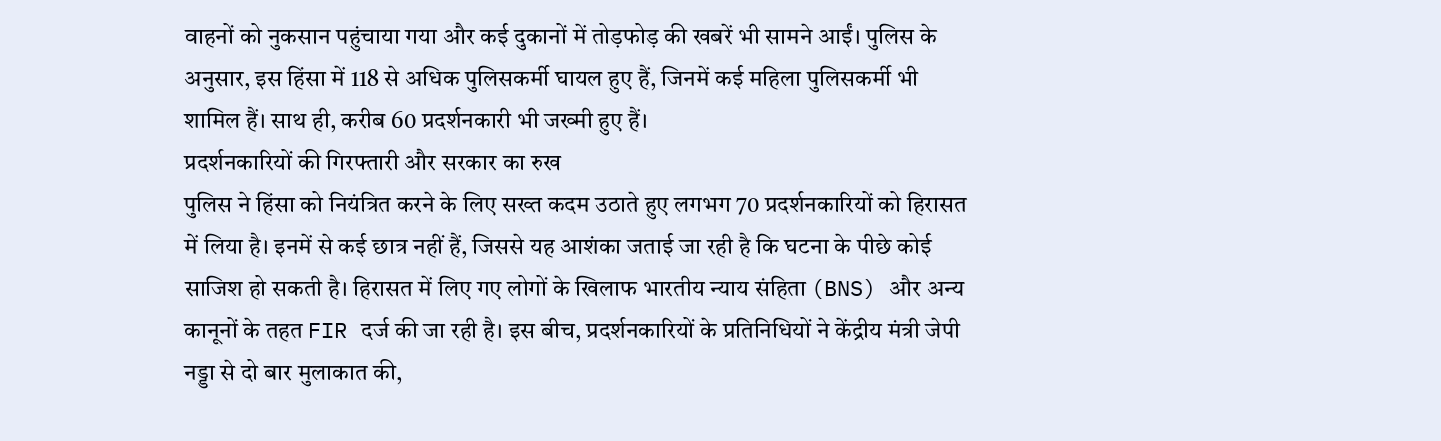वाहनों को नुकसान पहुंचाया गया और कई दुकानों में तोड़फोड़ की खबरें भी सामने आईं। पुलिस के अनुसार, इस हिंसा में 118 से अधिक पुलिसकर्मी घायल हुए हैं, जिनमें कई महिला पुलिसकर्मी भी शामिल हैं। साथ ही, करीब 60 प्रदर्शनकारी भी जख्मी हुए हैं।
प्रदर्शनकारियों की गिरफ्तारी और सरकार का रुख
पुलिस ने हिंसा को नियंत्रित करने के लिए सख्त कदम उठाते हुए लगभग 70 प्रदर्शनकारियों को हिरासत में लिया है। इनमें से कई छात्र नहीं हैं, जिससे यह आशंका जताई जा रही है कि घटना के पीछे कोई साजिश हो सकती है। हिरासत में लिए गए लोगों के खिलाफ भारतीय न्याय संहिता (BNS) और अन्य कानूनों के तहत FIR दर्ज की जा रही है। इस बीच, प्रदर्शनकारियों के प्रतिनिधियों ने केंद्रीय मंत्री जेपी नड्डा से दो बार मुलाकात की,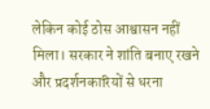लेकिन कोई ठोस आश्वासन नहीं मिला। सरकार ने शांति बनाए रखने और प्रदर्शनकारियों से धरना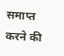समाप्त करने की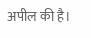अपील की है।